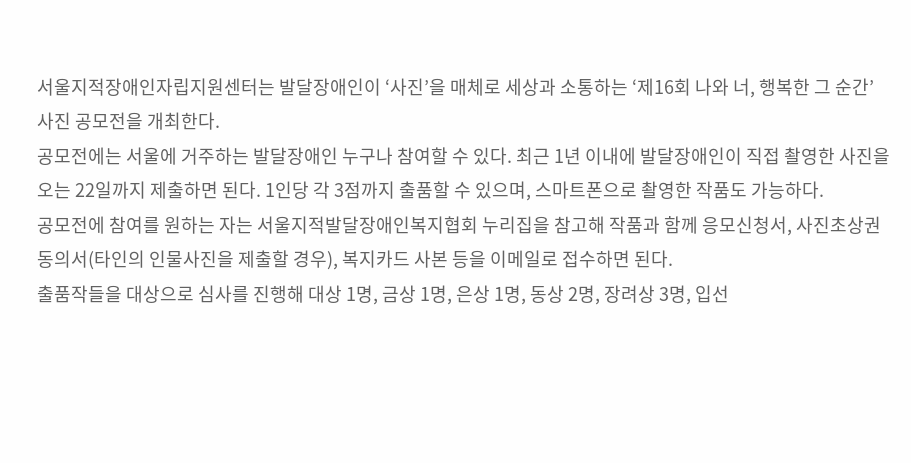서울지적장애인자립지원센터는 발달장애인이 ‘사진’을 매체로 세상과 소통하는 ‘제16회 나와 너, 행복한 그 순간’ 사진 공모전을 개최한다.
공모전에는 서울에 거주하는 발달장애인 누구나 참여할 수 있다. 최근 1년 이내에 발달장애인이 직접 촬영한 사진을 오는 22일까지 제출하면 된다. 1인당 각 3점까지 출품할 수 있으며, 스마트폰으로 촬영한 작품도 가능하다.
공모전에 참여를 원하는 자는 서울지적발달장애인복지협회 누리집을 참고해 작품과 함께 응모신청서, 사진초상권 동의서(타인의 인물사진을 제출할 경우), 복지카드 사본 등을 이메일로 접수하면 된다.
출품작들을 대상으로 심사를 진행해 대상 1명, 금상 1명, 은상 1명, 동상 2명, 장려상 3명, 입선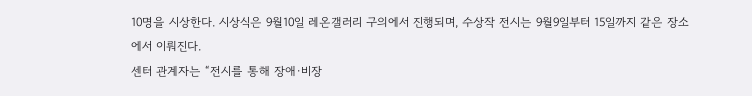10명을 시상한다. 시상식은 9월10일 레온갤러리 구의에서 진행되며, 수상작 전시는 9월9일부터 15일까지 같은 장소에서 이뤄진다.
센터 관계자는 “전시를 통해 장애·비장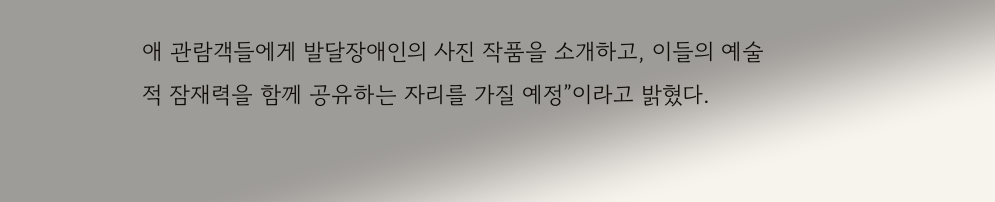애 관람객들에게 발달장애인의 사진 작품을 소개하고, 이들의 예술적 잠재력을 함께 공유하는 자리를 가질 예정”이라고 밝혔다.